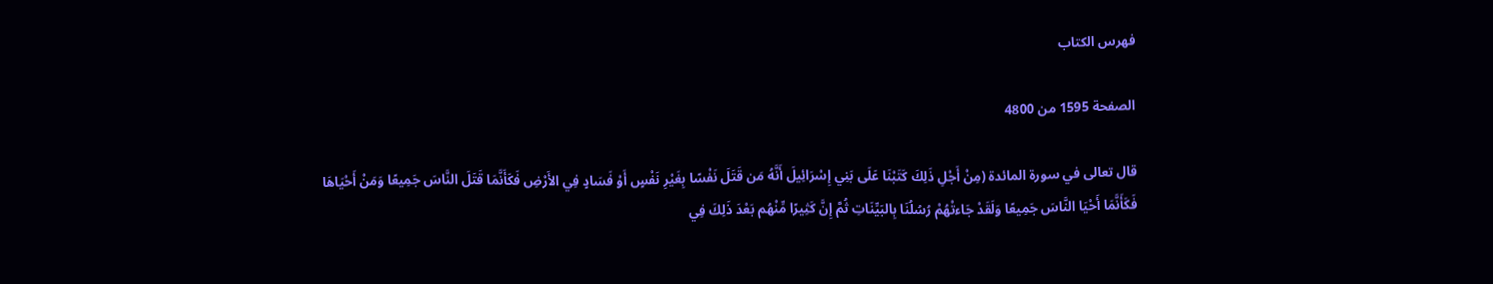فهرس الكتاب

الصفحة 1595 من 4800

قال تعالى في سورة المائدة (مِنْ أَجْلِ ذَلِكَ كَتَبْنَا عَلَى بَنِي إِسْرَائِيلَ أَنَّهُ مَن قَتَلَ نَفْسًا بِغَيْرِ نَفْسٍ أَوْ فَسَادٍ فِي الأَرْضِ فَكَأَنَّمَا قَتَلَ النَّاسَ جَمِيعًا وَمَنْ أَحْيَاهَا فَكَأَنَّمَا أَحْيَا النَّاسَ جَمِيعًا وَلَقَدْ جَاءتْهُمْ رُسُلُنَا بِالبَيِّنَاتِ ثُمَّ إِنَّ كَثِيرًا مِّنْهُم بَعْدَ ذَلِكَ فِي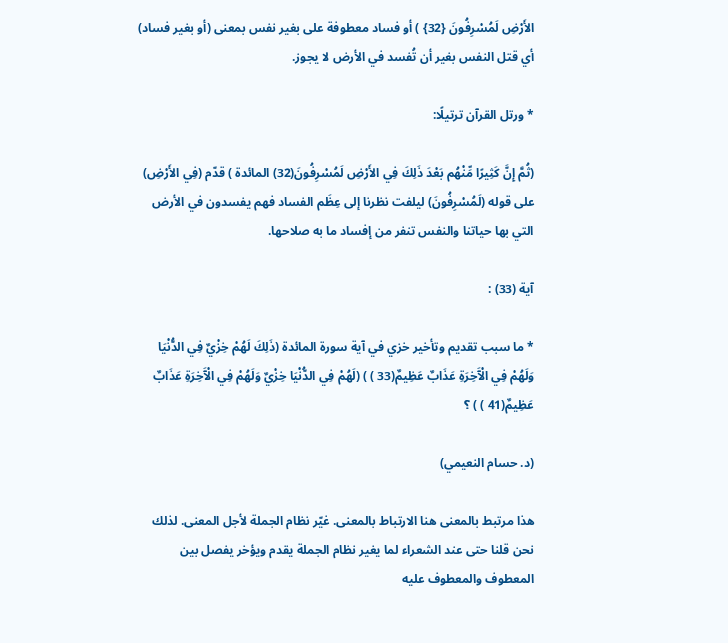الأَرْضِ لَمُسْرِفُونَ {32} ) أو فساد معطوفة على بغير نفس بمعنى (أو بغير فساد) أي قتل النفس بغير أن تُفسد في الأرض لا يجوز.

* ورتل القرآن ترتيلًا:

(ثُمَّ إِنَّ كَثِيرًا مِّنْهُم بَعْدَ ذَلِكَ فِي الأَرْضِ لَمُسْرِفُونَ(32) المائدة ) قدّم (فِي الأَرْضِ) على قوله (لَمُسْرِفُونَ) ليلفت نظرنا إلى عِظَم الفساد فهم يفسدون في الأرض التي بها حياتنا والنفس تنفر من إفساد ما به صلاحها.

آية (33) :

* ما سبب تقديم وتأخير خزي في آية سورة المائدة (ذَلِكَ لَهُمْ خِزْيٌ فِي الدُّنْيَا وَلَهُمْ فِي الْآَخِرَةِ عَذَابٌ عَظِيمٌ(33 ) ) (لَهُمْ فِي الدُّنْيَا خِزْيٌ وَلَهُمْ فِي الْآَخِرَةِ عَذَابٌ عَظِيمٌ(41 ) ) ؟

(د. حسام النعيمي)

هذا مرتبط بالمعنى هنا الارتباط بالمعنى. غيّر نظام الجملة لأجل المعنى. لذلك نحن قلنا حتى عند الشعراء لما يغير نظام الجملة يقدم ويؤخر يفصل بين المعطوف والمعطوف عليه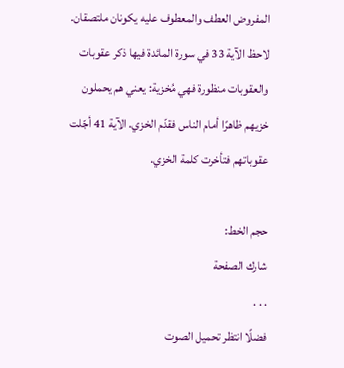المفروض العطف والمعطوف عليه يكونان ملتصقان. لاحظ الآية 33 في سورة المائدة فيها ذكر عقوبات والعقوبات منظورة فهي مُخزية: يعني هم يحملون خزيهم ظاهرًا أمام الناس فقدّم الخزي. الآية 41 أجّلت عقوباتهم فتأخرت كلمة الخزي.

حجم الخط:
شارك الصفحة
. . .
فضلًا انتظر تحميل الصوت